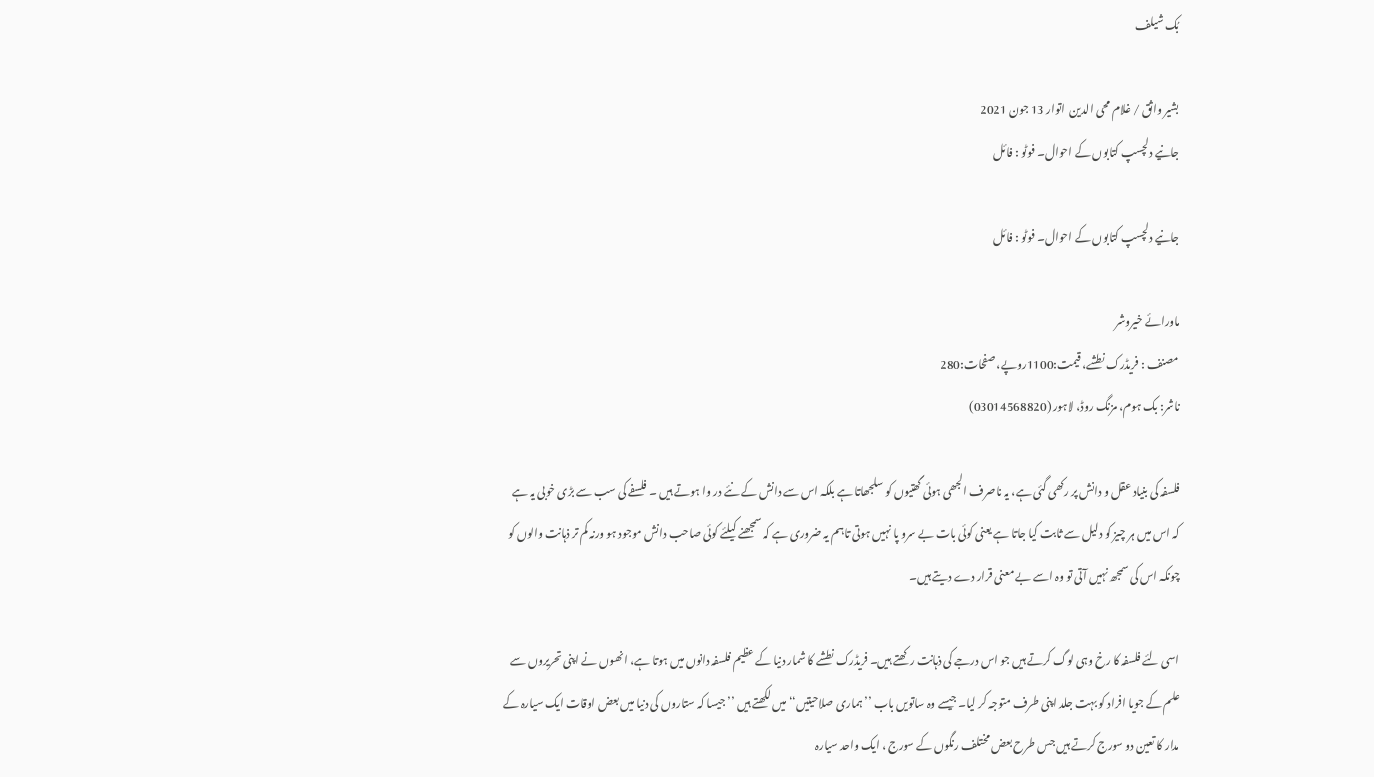بُک شیلف

بشیر واثق / غلام محی الدین  اتوار 13 جون 2021
جانیے دلچسپ کتابوں کے احوال۔ فوٹو : فائل

جانیے دلچسپ کتابوں کے احوال۔ فوٹو : فائل

ماورائے خیروشر
مصنف : فریڈرک نطشے، قیمت:1100روپے، صفحات:280
ناشر: بک ہوم، مزنگ روڈ، لاہور (03014568820)

فلسفہ کی بنیاد عقل و دانش پر رکھی گئی ہے، یہ ناصرف الجھی ہوئی گھتیوں کو سلجھاتا ہے بلکہ اس سے دانش کے نئے در وا ہوتے ہیں ۔ فلسفے کی سب سے بڑی خوبی یہ ہے کہ اس میں ہر چیز کو دلیل سے ثابت کیا جاتا ہے یعنی کوئی بات بے سرو پا نہیں ہوتی تاہم یہ ضروری ہے کہ سمجھنے کیلئے کوئی صاحب دانش موجود ہو ورنہ کم تر ذہانت والوں کو چونکہ اس کی سمجھ نہیں آتی تو وہ اسے بے معنی قرار دے دیتے ہیں۔

اسی لئے فلسفہ کا رخ وہی لوگ کرتے ہیں جو اس درجے کی ذہانت رکھتے ہیں۔ فریڈرک نطشے کا شمار دنیا کے عظیم فلسفہ دانوں میں ہوتا ہے، انھوں نے اپنی تحریروں سے علم کے جویا افراد کو بہت جلد اپنی طرف متوجہ کر لیا۔ جیسے وہ ساتویں باب ’’ہماری صلاحیتیں‘‘میں لکھتے ہیں ’’ جیسا کہ ستاروں کی دنیا میں بعض اوقات ایک سیارہ کے مدار کا تعین دو سورج کرتے ہیں جس طرح بعض مختلف رنگوں کے سورج ، ایک واحد سیارہ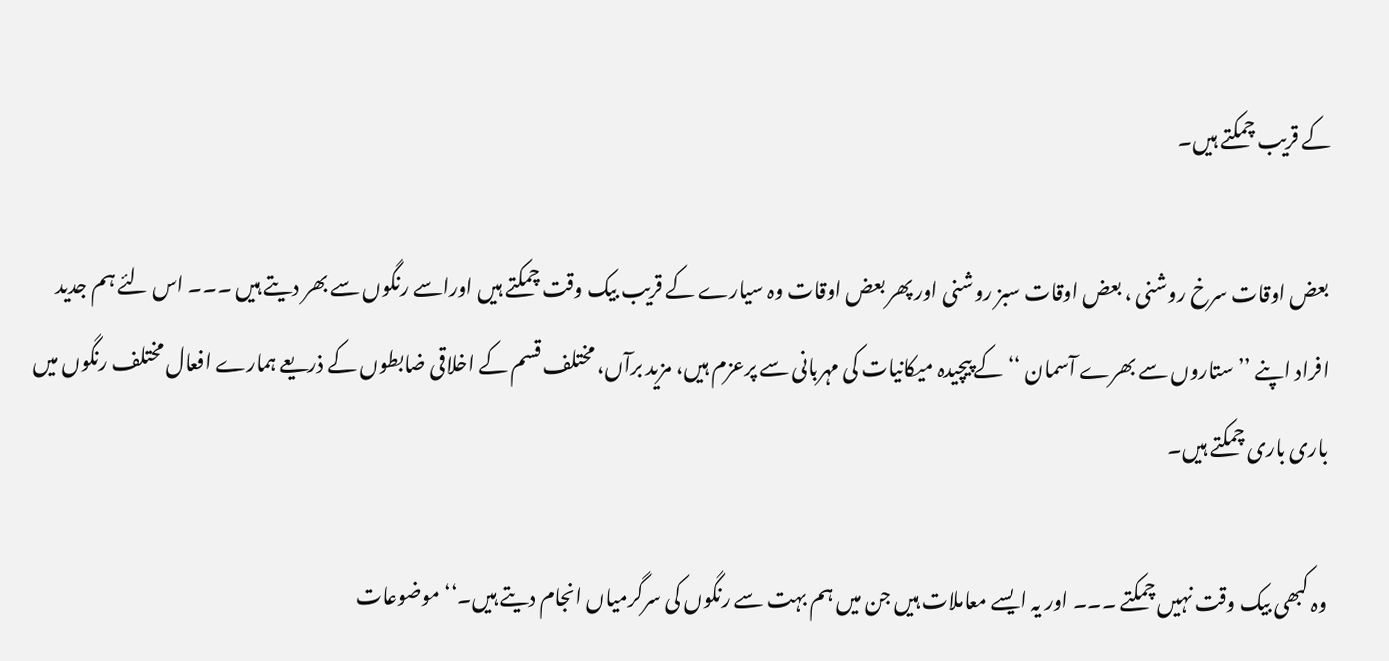کے قریب چمکتے ہیں۔

بعض اوقات سرخ روشنی ، بعض اوقات سبز روشنی اور پھر بعض اوقات وہ سیارے کے قریب بیک وقت چمکتے ہیں اوراسے رنگوں سے بھر دیتے ہیں ۔۔۔ اس لئے ہم جدید افراد اپنے ’’ستاروں سے بھرے آسمان ‘‘ کے پیچیدہ میکانیات کی مہربانی سے پرعزم ہیں، مزید برآں، مختلف قسم کے اخلاقی ضابطوں کے ذریعے ہمارے افعال مختلف رنگوں میں باری باری چمکتے ہیں۔

وہ کبھی بیک وقت نہیں چمکتے ۔۔۔ اور یہ ایسے معاملات ہیں جن میں ہم بہت سے رنگوں کی سرگرمیاں انجام دیتے ہیں۔‘‘ موضوعات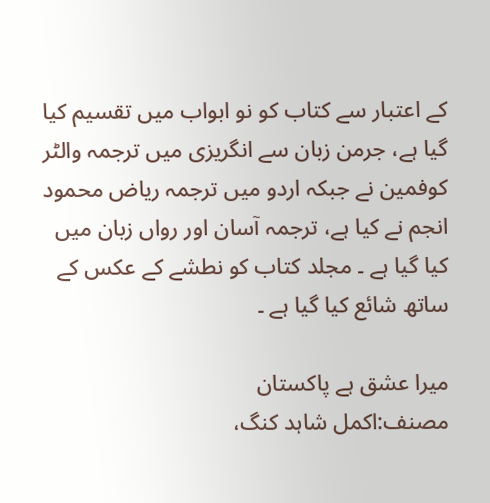کے اعتبار سے کتاب کو نو ابواب میں تقسیم کیا گیا ہے، جرمن زبان سے انگریزی میں ترجمہ والٹر کوفمین نے جبکہ اردو میں ترجمہ ریاض محمود انجم نے کیا ہے، ترجمہ آسان اور رواں زبان میں کیا گیا ہے ۔ مجلد کتاب کو نطشے کے عکس کے ساتھ شائع کیا گیا ہے ۔

میرا عشق ہے پاکستان
مصنف:اکمل شاہد کنگ،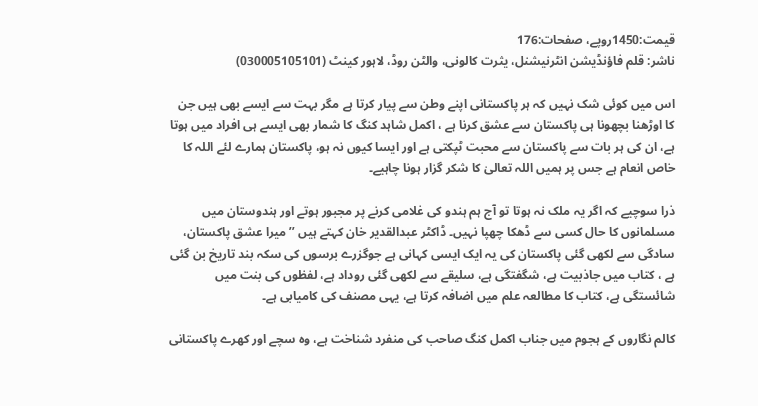قیمت:1450روپے، صفحات:176
ناشر: قلم فاؤنڈیشن انٹرنیشنل، یثرت کالونی، والٹن روڈ، لاہور کینٹ (030005105101)

اس میں کوئی شک نہیں کہ ہر پاکستانی اپنے وطن سے پیار کرتا ہے مگر بہت سے ایسے بھی ہیں جن کا اوڑھنا بچھونا ہی پاکستان سے عشق کرنا ہے ، اکمل شاہد کنگ کا شمار بھی ایسے ہی افراد میں ہوتا ہے، ان کی ہر بات سے پاکستان سے محبت ٹپکتی ہے اور ایسا کیوں نہ ہو، پاکستان ہمارے لئے اللہ کا خاص انعام ہے جس پر ہمیں اللہ تعالیٰ کا شکر گزار ہونا چاہیے۔

ذرا سوچیے کہ اگر یہ ملک نہ ہوتا تو آج ہم ہندو کی غلامی کرنے پر مجبور ہوتے اور ہندوستان میں مسلمانوں کا حال کسی سے ڈھکا چھپا نہیں۔ ڈاکٹر عبدالقدیر خان کہتے ہیں ’’ میرا عشق پاکستان، سادگی سے لکھی گئی پاکستان کی یہ ایک ایسی کہانی ہے جوگزرے برسوں کی سکہ بند تاریخ بن گئی ہے ، کتاب میں جاذبیت ہے، شگفتگی ہے، سلیقے سے لکھی گئی روداد ہے، لفظوں کی بنت میں شائستگی ہے، کتاب کا مطالعہ علم میں اضافہ کرتا ہے، یہی مصنف کی کامیابی ہے۔

کالم نگاروں کے ہجوم میں جناب اکمل کنگ صاحب کی منفرد شناخت ہے، وہ سچے اور کھرے پاکستانی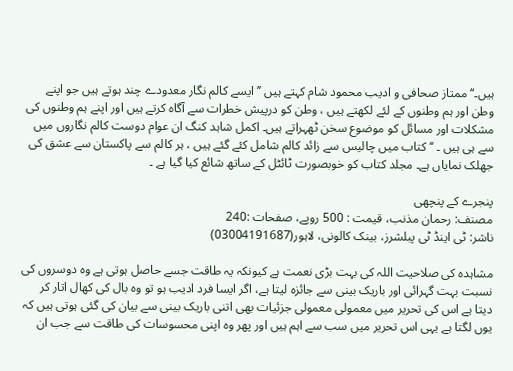ہیں۔‘‘ ممتاز صحافی و ادیب محمود شام کہتے ہیں ’’ ایسے کالم نگار معدودے چند ہوتے ہیں جو اپنے وطن اور ہم وطنوں کے لئے لکھتے ہیں ، وطن کو درپیش خطرات سے آگاہ کرتے ہیں اور اپنے ہم وطنوں کی مشکلات اور مسائل کو موضوع سخن ٹھہراتے ہیں۔ اکمل شاہد کنگ ان عوام دوست کالم نگاروں میں سے ہی ہیں ۔ ‘‘ کتاب میں چالیس سے زائد کالم شامل کئے گئے ہیں ، ہر کالم سے پاکستان سے عشق کی جھلک نمایاں ہے۔ مجلد کتاب کو خوبصورت ٹائٹل کے ساتھ شائع کیا گیا ہے ۔

پنجرے کے پنچھی
مصنف: رحمان مذنب، قیمت : 500 روپے، صفحات :240
ناشر: ٹی اینڈ ٹی پبلشرز، بینک کالونی، لاہور(03004191687)

مشاہدہ کی صلاحیت اللہ کی بہت بڑی نعمت ہے کیونکہ یہ طاقت جسے حاصل ہوتی ہے وہ دوسروں کی نسبت بہت گہرائی اور باریک بینی سے جائزہ لیتا ہے، اگر ایسا فرد ادیب ہو تو وہ بال کی کھال اتار کر دیتا ہے اس کی تحریر میں معمولی معمولی جزئیات بھی اتنی باریک بینی سے بیان کی گئی ہوتی ہیں کہ یوں لگتا ہے یہی اس تحریر میں سب سے اہم ہیں اور پھر وہ اپنی محسوسات کی طاقت سے جب ان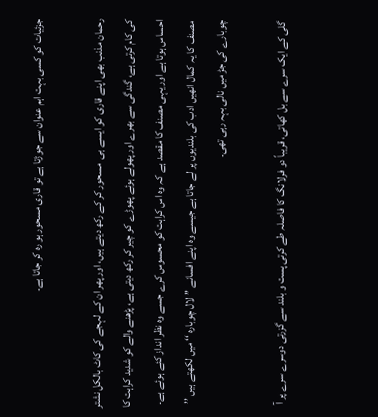جزئیات کو کسی بہت اہم عنوان سے جوڑتا ہے تو قاری مسحور ہو رہ کر جاتا ہے۔

رحمان مذنب بھی اپنے قاری کو ایسے ہی  مسحور کر کے رکھ دیتے ہیں، اور پھر ان کے لہجے کی کاٹ بالکل نشتر کی کام کرتی ہے، گندگی سے بھرے اور پھولے ہوئے پھوڑے کو چیر کر رکھ دیتی ہے، پڑھنے والے کو شدید کراہت کا احساس ہوتا ہے اور یہی مصنف کا مقصد ہے کہ وہ اس کراہت کو محسوس کرے جسے وہ نظر انداز کئے ہوئے ہے۔ مصنف کا یہ کمال انھیں ادب کی بلندیوں پر لے جاتا ہے جیسے وہ اپنے افسانے ’’ لال چوبارہ ‘‘ میں لکھتے ہیں ’’ چوبارے کی جڑ میں نالی بہہ رہی تھی۔

گلی کے ایک سرے سے بل کھاتی، قریباً دو فرلانگ کا فاصلہ طے کرتی پست و بلند سے گزرتی دوسرے سرے پر آ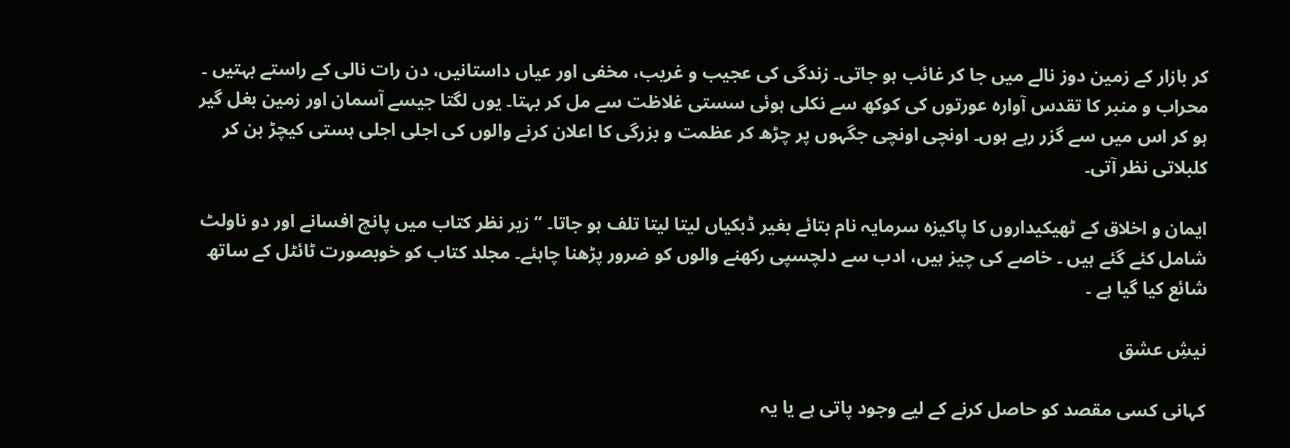کر بازار کے زمین دوز نالے میں جا کر غائب ہو جاتی۔ زندگی کی عجیب و غریب، مخفی اور عیاں داستانیں، دن رات نالی کے راستے بہتیں ۔ محراب و منبر کا تقدس آوارہ عورتوں کی کوکھ سے نکلی ہوئی سستی غلاظت سے مل کر بہتا۔ یوں لگتا جیسے آسمان اور زمین بغل گیر ہو کر اس میں سے گزر رہے ہوں۔ اونچی اونچی جگہوں پر چڑھ کر عظمت و بزرگی کا اعلان کرنے والوں کی اجلی اجلی ہستی کیچڑ بن کر کلبلاتی نظر آتی۔

ایمان و اخلاق کے ٹھیکیداروں کا پاکیزہ سرمایہ نام بتائے بغیر ڈبکیاں لیتا لیتا تلف ہو جاتا۔ ‘‘ زیر نظر کتاب میں پانچ افسانے اور دو ناولٹ شامل کئے گئے ہیں ۔ خاصے کی چیز ہیں، ادب سے دلچسپی رکھنے والوں کو ضرور پڑھنا چاہئے۔ مجلد کتاب کو خوبصورت ٹائٹل کے ساتھ شائع کیا گیا ہے ۔

نیشِ عشق

کہانی کسی مقصد کو حاصل کرنے کے لیے وجود پاتی ہے یا یہ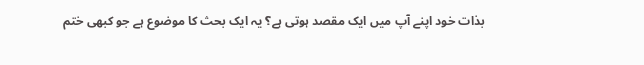بذات خود اپنے آپ میں ایک مقصد ہوتی ہے؟ یہ ایک بحث کا موضوع ہے جو کبھی ختم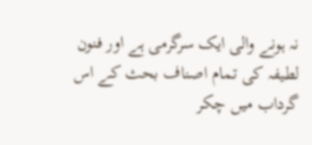نہ ہونے والی ایک سرگرمی ہے اور فنون لطیفہ کی تمام اصناف بحث کے اس گرداب میں چکر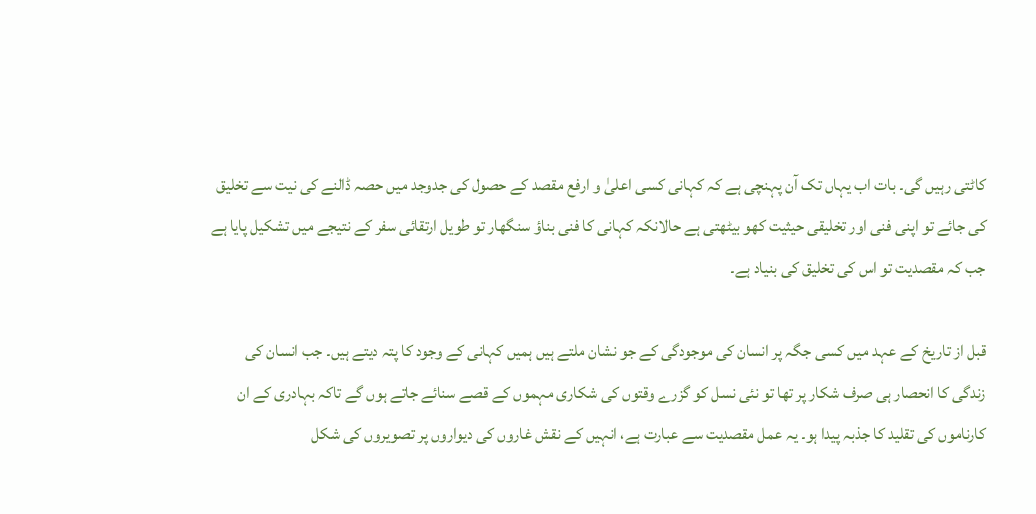کاٹتی رہیں گی۔ بات اب یہاں تک آن پہنچی ہے کہ کہانی کسی اعلیٰ و ارفع مقصد کے حصول کی جدوجد میں حصہ ڈالنے کی نیت سے تخلیق کی جائے تو اپنی فنی اور تخلیقی حیثیت کھو بیٹھتی ہے حالانکہ کہانی کا فنی بناؤ سنگھار تو طویل ارتقائی سفر کے نتیجے میں تشکیل پایا ہے جب کہ مقصدیت تو اس کی تخلیق کی بنیاد ہے۔

قبل از تاریخ کے عہد میں کسی جگہ پر انسان کی موجودگی کے جو نشان ملتے ہیں ہمیں کہانی کے وجود کا پتہ دیتے ہیں۔ جب انسان کی زندگی کا انحصار ہی صرف شکار پر تھا تو نئی نسل کو گزرے وقتوں کی شکاری مہموں کے قصے سنائے جاتے ہوں گے تاکہ بہادری کے ان کارناموں کی تقلید کا جذبہ پیدا ہو۔ یہ عمل مقصدیت سے عبارت ہے، انہیں کے نقش غاروں کی دیواروں پر تصویروں کی شکل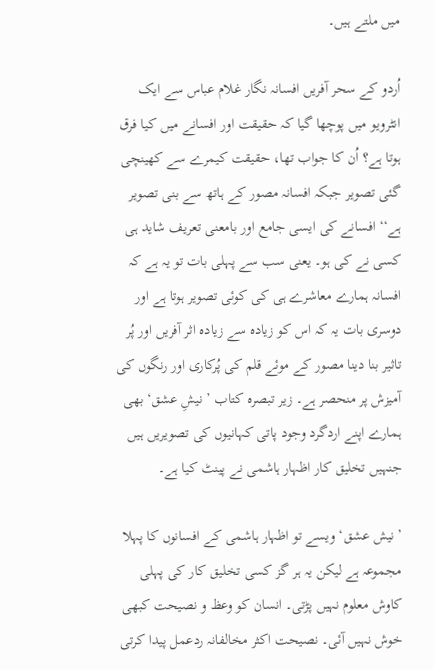میں ملتے ہیں۔

اُردو کے سحر آفریں افسانہ نگار غلام عباس سے ایک انٹرویو میں پوچھا گیا کہ حقیقت اور افسانے میں کیا فرق ہوتا ہے؟ اُن کا جواب تھا، حقیقت کیمرے سے کھینچی گئی تصویر جبکہ افسانہ مصور کے ہاتھ سے بنی تصویر ہے‘‘ افسانے کی ایسی جامع اور بامعنی تعریف شاید ہی کسی نے کی ہو۔ یعنی سب سے پہلی بات تو یہ ہے کہ افسانہ ہمارے معاشرے ہی کی کوئی تصویر ہوتا ہے اور دوسری بات یہ کہ اس کو زیادہ سے زیادہ اثر آفریں اور پُر تاثیر بنا دینا مصور کے موئے قلم کی پُرکاری اور رنگوں کی آمیزش پر منحصر ہے۔ زیر تبصرہ کتاب ’ نیشِ عشق‘ بھی ہمارے اپنے اردگرد وجود پاتی کہانیوں کی تصویریں ہیں جنہیں تخلیق کار اظہار ہاشمی نے پینٹ کیا ہے۔

’نیش عشق‘ ویسے تو اظہار ہاشمی کے افسانوں کا پہلا مجموعہ ہے لیکن یہ ہر گز کسی تخلیق کار کی پہلی کاوش معلوم نہیں پڑتی۔ انسان کو وعظ و نصیحت کبھی خوش نہیں آئی۔ نصیحت اکثر مخالفانہ ردعمل پیدا کرتی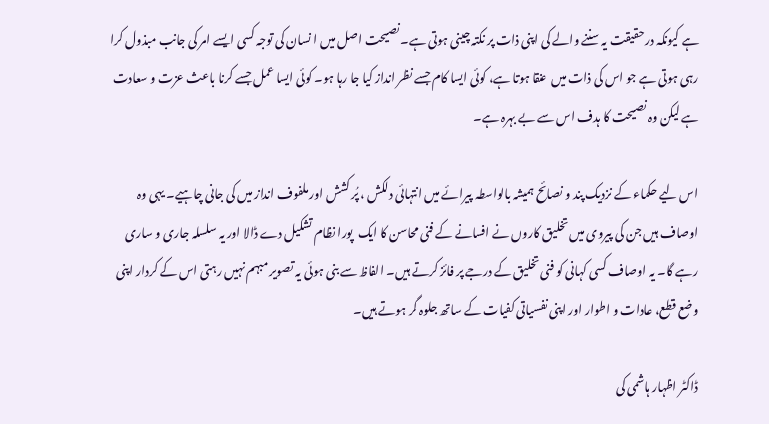ہے کیونکہ درحقیقت یہ سننے والے کی اپنی ذات پر نکتہ چینی ہوتی ہے۔ نصیحت اصل میں ا نسان کی توجہ کسی ایسے امر کی جانب مبذول کرا رہی ہوتی ہے جو اس کی ذات میں  عنقا ہوتا ہے، کوئی ایسا کام جسے نظر انداز کیا جا رہا ہو۔ کوئی ایسا عمل جسے کرنا باعث عزت و سعادت ہے لیکن وہ نصیحت کا ہدف اس سے بے بہرہ ہے۔

اس لیے حکماء کے نزدیک پند و نصائح ہمیشہ بالواسطہ پیرائے میں انتہائی دلکش ، پُر کشش اور ملفوف انداز میں کی جانی چاہیے۔ یہی وہ اوصاف ہیں جن کی پیروی میں تخلیق کاروں نے افسانے کے فنی محاسن کا ایک  پورا نظام تشکیل دے ڈالا اور یہ سلسلہ جاری و ساری رہے گا۔ یہ اوصاف کسی کہانی کو فنی تخلیق کے درجے پر فائز کرتے ہیں۔ الفاظ سے بنی ہوئی یہ تصویر مبہم نہیں رہتی اس کے کردار اپنی وضع قطع، عادات و اطوار اور اپنی نفسیاتی کفیات کے ساتھ جلوہ گر ہوتے ہیں۔

ڈاکٹر اظہار ہاشمی کی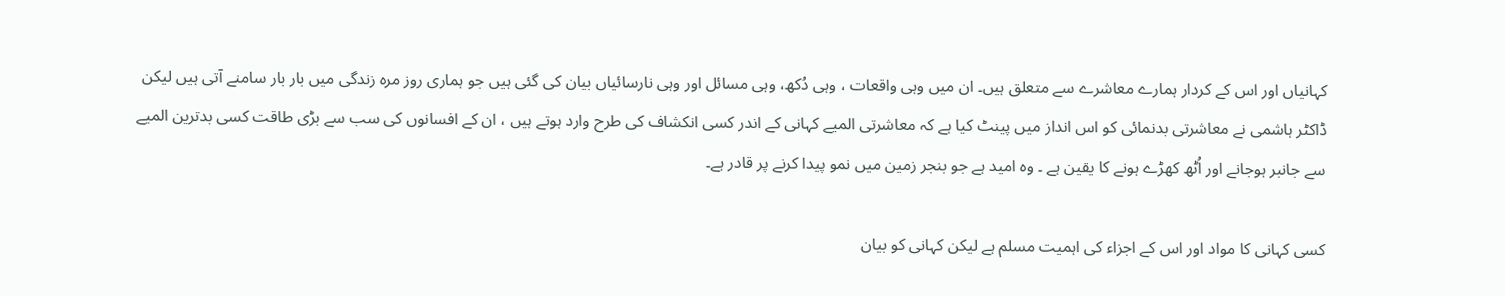کہانیاں اور اس کے کردار ہمارے معاشرے سے متعلق ہیں۔ ان میں وہی واقعات ، وہی دُکھ، وہی مسائل اور وہی نارسائیاں بیان کی گئی ہیں جو ہماری روز مرہ زندگی میں بار بار سامنے آتی ہیں لیکن ڈاکٹر ہاشمی نے معاشرتی بدنمائی کو اس انداز میں پینٹ کیا ہے کہ معاشرتی المیے کہانی کے اندر کسی انکشاف کی طرح وارد ہوتے ہیں ، ان کے افسانوں کی سب سے بڑی طاقت کسی بدترین المیے سے جانبر ہوجانے اور اُٹھ کھڑے ہونے کا یقین ہے ۔ وہ امید ہے جو بنجر زمین میں نمو پیدا کرنے پر قادر ہے۔

کسی کہانی کا مواد اور اس کے اجزاء کی اہمیت مسلم ہے لیکن کہانی کو بیان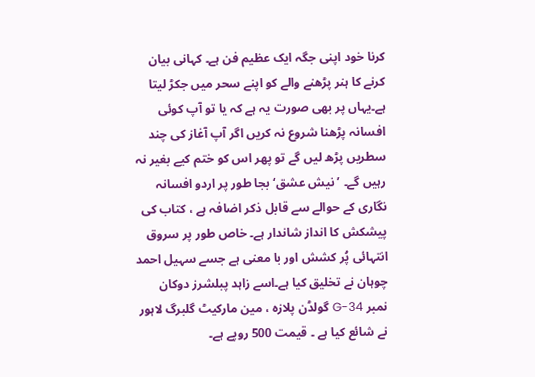کرنا خود اپنی جگہ ایک عظیم فن ہے۔ کہانی بیان کرنے کا ہنر پڑھنے والے کو اپنے سحر میں جکڑ لیتا ہے۔یہاں پر بھی صورت یہ ہے کہ یا تو آپ کوئی افسانہ پڑھنا شروع نہ کریں اگر آپ آغاز کی چند سطریں پڑھ لیں گے تو پھر اس کو ختم کیے بغیر نہ رہیں گے۔ ’ نیش عشق‘ بجا طور پر اردو افسانہ نگاری کے حوالے سے قابل ذکر اضافہ ہے ، کتاب کی پیشکش کا انداز شاندار ہے۔ خاص طور پر سروق انتہائی پُر کشش اور با معنی ہے جسے سہیل احمد چوہان نے تخلیق کیا ہے۔اسے زاہد پبلشرز دوکان نمبر 34-G گولڈن پلازہ ، مین مارکیٹ گلبرگ لاہور نے شائع کیا ہے ۔ قیمت 500 روپے ہے۔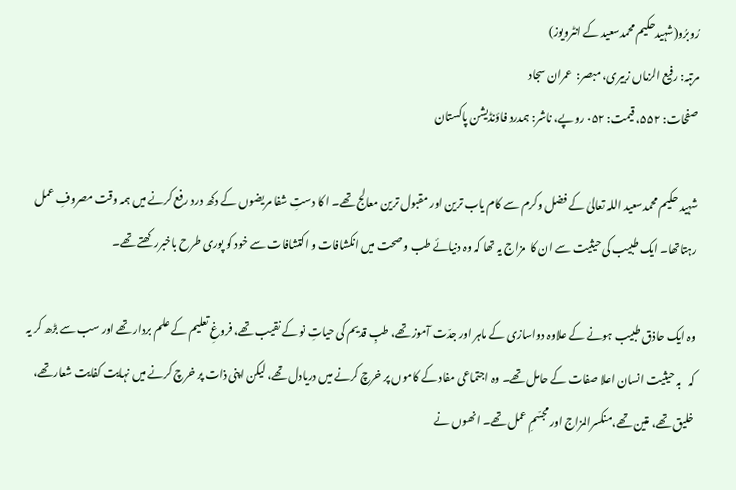رُوبرُو(شہیدحکیم محمدسعید کے انٹرویوز)
مرتبہ: رفیع الزماں زبیری، مبصر:  عمران سجاد
صفحات: ۵۵۲، قیمت: ۰۵۲ روپے، ناشر: ہمدرد فاؤنڈیشن پاکستان

شہید حکیم محمدسعید اللہ تعالیٰ کے فضل وکرم سے کام یاب ترین اور مقبول ترین معالج تھے۔ ا کا دستِ شفا مریضوں کے دکھ درد رفع کرنے میں ہمہ وقت مصروفِ عمل رہتاتھا۔ ایک طبیب کی حیثیت سے ان کا  مزاج یہ تھا کہ وہ دنیائے طب و صحت میں انکشافات و اکتشافات سے خود کو پوری طرح باخبررکھتے تھے۔

وہ ایک حاذق طبیب ہونے کے علاوہ دواسازی کے ماہر اور جدّت آموز تھے، طبِ قدیم کی حیاتِ نو کے نقیب تھے، فروغِ تعلیم کے علم بردار تھے اور سب سے بڑھ کر یہ کہ   بہ حیثیت انسان اعلا صفات کے حامل تھے۔ وہ اجتماعی مفاد کے کاموں پر خرچ کرنے میں دریادل تھے، لیکن اپنی ذات پر خرچ کرنے میں نہایت کفایت شعارتھے، خلیق تھے، متین تھے،منکسرالمزاج اور مجسّمِ عمل تھے۔ انھوں نے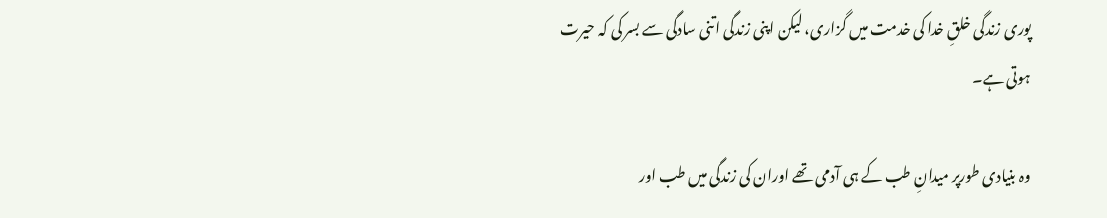پوری زندگی خلقِ خدا کی خدمت میں گزاری، لیکن اپنی زندگی اتنی سادگی سے بسر کی کہ حیرت ہوتی ہے۔

وہ بنیادی طورپر میدانِ طب کے ہی آدمی تھے اوران کی زندگی میں طب اور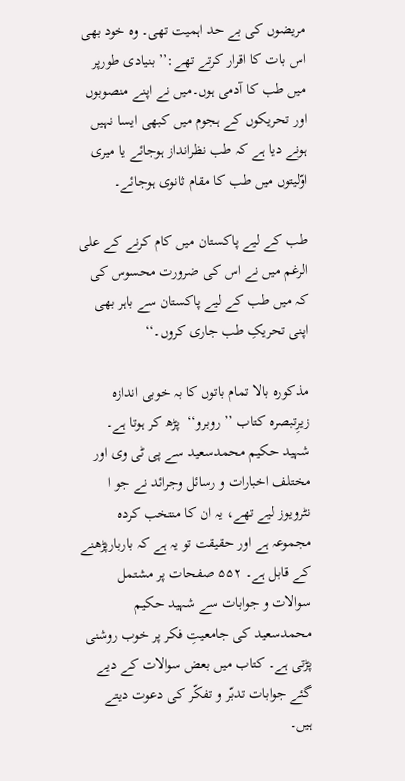مریضوں کی بے حد اہمیت تھی۔ وہ خود بھی اس بات کا اقرار کرتے تھے:’’ بنیادی طورپر میں طب کا آدمی ہوں۔میں نے اپنے منصوبوں اور تحریکوں کے ہجوم میں کبھی ایسا نہیں ہونے دیا ہے کہ طب نظرانداز ہوجائے یا میری اوّلیتوں میں طب کا مقام ثانوی ہوجائے۔

طب کے لیے پاکستان میں کام کرنے کے علی الرغم میں نے اس کی ضرورت محسوس کی کہ میں طب کے لیے پاکستان سے باہر بھی اپنی تحریکِ طب جاری کروں۔‘‘

مذکورہ بالا تمام باتوں کا بہ خوبی اندازہ زیرِتبصرہ کتاب ’’ روبرو‘‘  پڑھ کر ہوتا ہے۔ شہید حکیم محمدسعید سے پی ٹی وی اور مختلف اخبارات و رسائل وجرائد نے جو ا نٹرویوز لیے تھے، یہ ان کا منتخب کردہ مجموعہ ہے اور حقیقت تو یہ ہے کہ باربارپڑھنے کے قابل ہے۔ ۵۵۲ صفحات پر مشتمل سوالات و جوابات سے شہید حکیم محمدسعید کی جامعیتِ فکر پر خوب روشنی پڑتی ہے۔ کتاب میں بعض سوالات کے دیے گئے جوابات تدبّر و تفکّر کی دعوت دیتے ہیں۔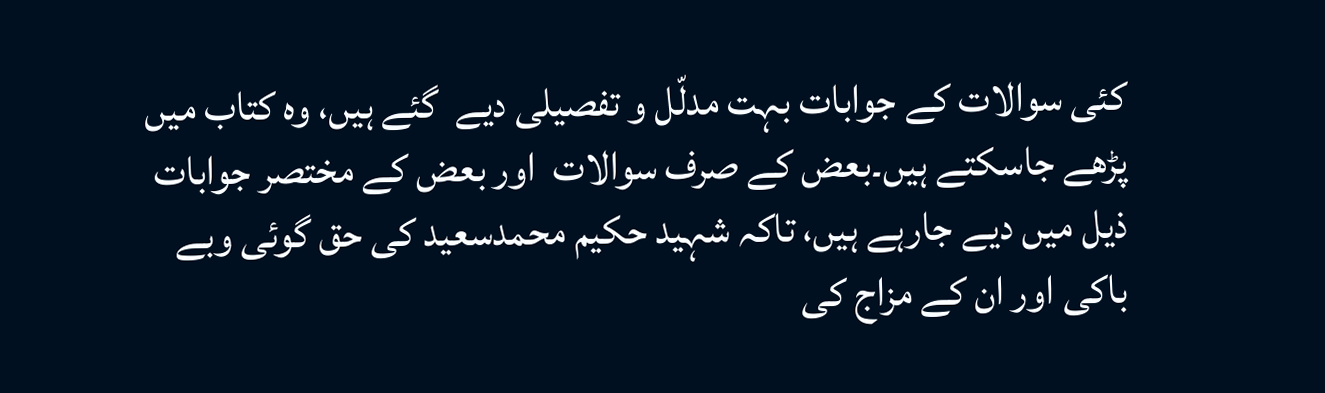کئی سوالات کے جوابات بہت مدلّل و تفصیلی دیے  گئے ہیں، وہ کتاب میں پڑھے جاسکتے ہیں۔بعض کے صرف سوالات  اور بعض کے مختصر جوابات ذیل میں دیے جارہے ہیں، تاکہ شہید حکیم محمدسعید کی حق گوئی وبے باکی اور ان کے مزاج کی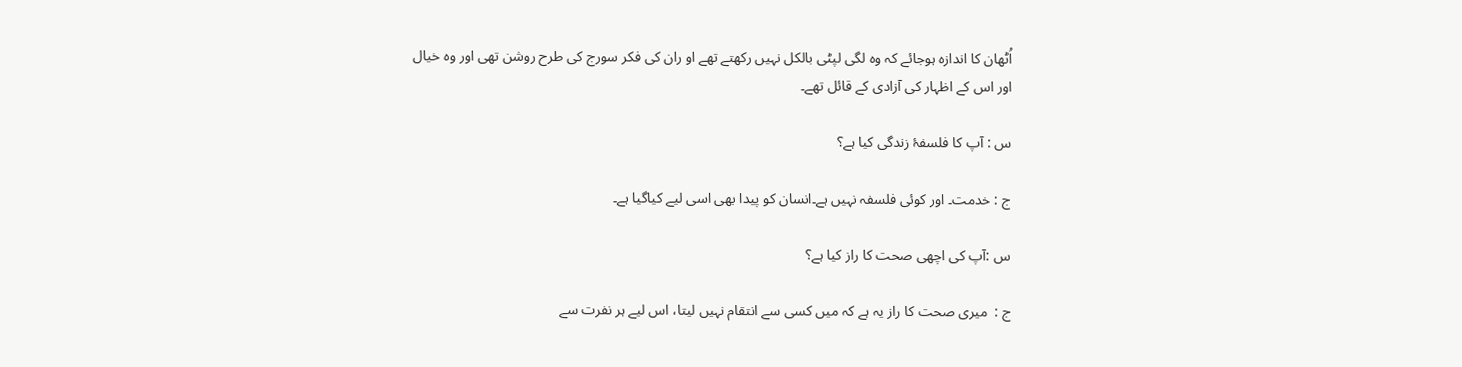اُٹھان کا اندازہ ہوجائے کہ وہ لگی لپٹی بالکل نہیں رکھتے تھے او ران کی فکر سورج کی طرح روشن تھی اور وہ خیال اور اس کے اظہار کی آزادی کے قائل تھے۔

س : آپ کا فلسفۂ زندگی کیا ہے؟

ج : خدمت۔ اور کوئی فلسفہ نہیں ہے۔انسان کو پیدا بھی اسی لیے کیاگیا ہے۔

س :آپ کی اچھی صحت کا راز کیا ہے؟

ج :  میری صحت کا راز یہ ہے کہ میں کسی سے انتقام نہیں لیتا، اس لیے ہر نفرت سے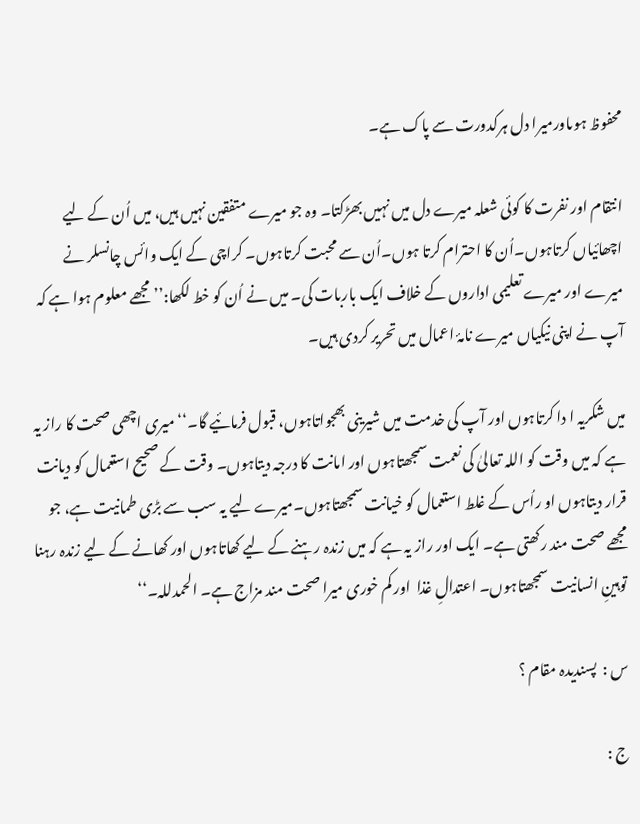محفوظ ہوںاورمیرا دل ہرکدورت سے پاک ہے۔

انتقام اور نفرت کا کوئی شعلہ میرے دل میں نہیں بھڑکتا۔ وہ جو میرے متفقین نہیں ہیں، میں اُن کے لیے اچھائیاں کرتاہوں۔اُن کا احترام کرتا ہوں۔اُن سے محبت کرتاہوں۔ کراچی کے ایک وائس چانسلر نے میرے اور میرے تعلیمی اداروں کے خلاف ایک باربات کی۔ میں نے اُن کو خط لکھا:’’مجھے معلوم ہوا ہے کہ آپ نے اپنی نیکیاں میرے نامۂ اعمال میں تحریر کردی ہیں۔

میں شکریہ ا دا کرتاہوں اور آپ کی خدمت میں شیرینی بھجواتاہوں، قبول فرمائیے گا۔‘‘ میری اچھی صحت کا راز یہ ہے کہ میں وقت کو اللہ تعالیٰ کی نعمت سمجھتاہوں اور امانت کا درجہ دیتاہوں۔ وقت کے صحیح استعمال کو دیانت قرار دیتاہوں او راُس کے غلط استعمال کو خیانت سمجھتاہوں۔میرے لیے یہ سب سے بڑی طمانیت ہے، جو مجھے صحت مند رکھتی ہے۔ ایک اور راز یہ ہے کہ میں زندہ رہنے کے لیے کھاتاہوں اور کھانے کے لیے زندہ رہنا توہینِ انسانیت سمجھتاہوں۔ اعتدالِ غذا  اور کم خوری میرا صحت مند مزاج ہے۔ الحمدللہ۔‘‘

س :  پسندیدہ مقام ؟

ج :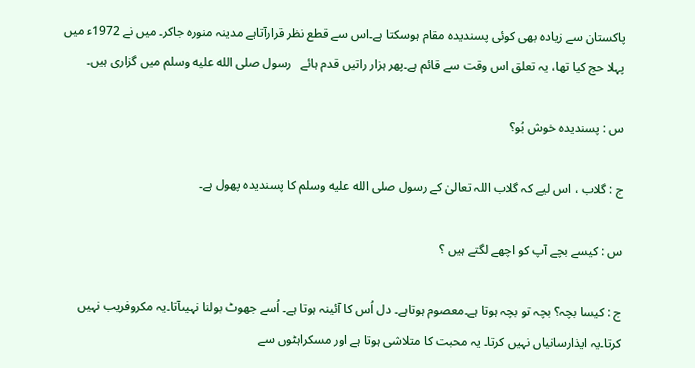پاکستان سے زیادہ بھی کوئی پسندیدہ مقام ہوسکتا ہے۔اس سے قطع نظر قرارآتاہے مدینہ منورہ جاکر۔ میں نے 1972ء میں پہلا حج کیا تھا، یہ تعلق اس وقت سے قائم ہے۔پھر ہزار راتیں قدم ہائے   رسول صلى الله عليه وسلم میں گزاری ہیں۔

س : پسندیدہ خوش بُو؟

ج : گلاب ، اس لیے کہ گلاب اللہ تعالیٰ کے رسول صلى الله عليه وسلم کا پسندیدہ پھول ہے۔

س : کیسے بچے آپ کو اچھے لگتے ہیں ؟

ج : کیسا بچہ؟ بچہ تو بچہ ہوتا ہے۔معصوم ہوتاہے۔ دل اُس کا آئینہ ہوتا ہے۔ اُسے جھوٹ بولنا نہیںآتا۔یہ مکروفریب نہیں کرتا۔یہ ایذارسانیاں نہیں کرتا۔ یہ محبت کا متلاشی ہوتا ہے اور مسکراہٹوں سے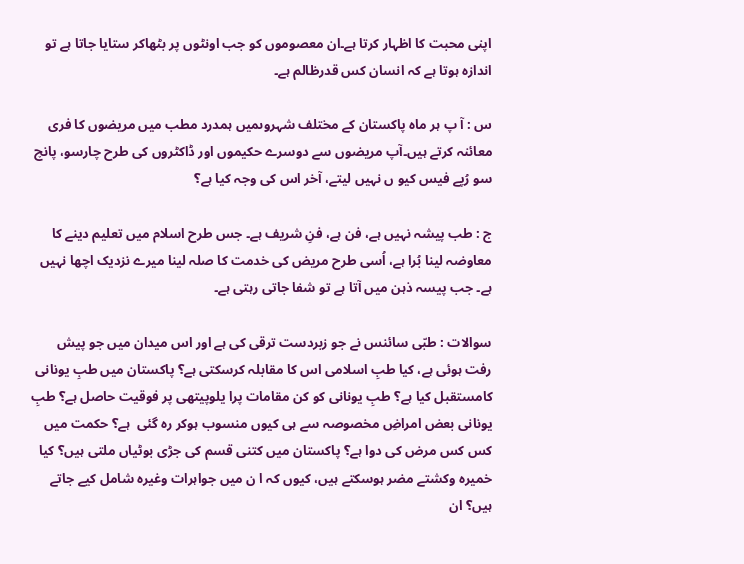اپنی محبت کا اظہار کرتا ہے۔ان معصوموں کو جب اونٹوں پر بٹھاکر ستایا جاتا ہے تو اندازہ ہوتا ہے کہ انسان کس قدرظالم ہے۔

س : آ پ ہر ماہ پاکستان کے مختلف شہروںمیں ہمدرد مطب میں مریضوں کا فری معائنہ کرتے ہیں۔آپ مریضوں سے دوسرے حکیموں اور ڈاکٹروں کی طرح چارسو، پانچ سو رُپے فیس کیو ں نہیں لیتے، آخر اس کی وجہ کیا ہے؟

ج : طب پیشہ نہیں ہے، فن ہے، فنِ شریف ہے۔ جس طرح اسلام میں تعلیم دینے کا معاوضہ لینا بُرا ہے، اُسی طرح مریض کی خدمت کا صلہ لینا میرے نزدیک اچھا نہیں ہے۔ جب پیسہ ذہن میں آتا ہے تو شفا جاتی رہتی ہے۔

سوالات : طبّی سائنس نے جو زبردست ترقی کی ہے اور اس میدان میں جو پیش رفت ہوئی ہے، کیا طبِ اسلامی اس کا مقابلہ کرسکتی ہے؟ پاکستان میں طبِ یونانی کامستقبل کیا ہے؟ طبِ یونانی کو کن مقامات پرا یلوپیتھی پر فوقیت حاصل ہے؟ طبِ یونانی بعض امراضِ مخصوصہ سے ہی کیوں منسوب ہوکر رہ گئی  ہے؟ حکمت میں کس کس مرض کی دوا ہے؟ پاکستان میں کتنی قسم کی جڑی بوٹیاں ملتی ہیں؟ کیا خمیرہ وکشتے مضر ہوسکتے ہیں، کیوں کہ ا ن میں جواہرات وغیرہ شامل کیے جاتے ہیں؟ ان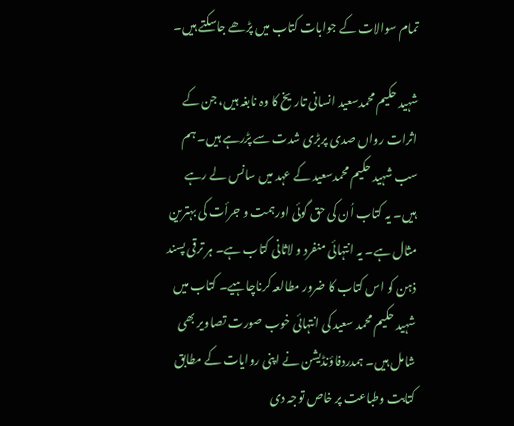تمام سوالات کے جوابات کتاب میں پڑھے جاسکتے ہیں۔

شہید حکیم محمدسعید انسانی تاریخ کا وہ نابغہ ہیں، جن کے اثرات رواں صدی پربڑی شدت سے پڑرہے ہیں۔ ہم سب شہید حکیم محمدسعید کے عہد میں سانس لے رہے ہیں۔ یہ کتاب اُن کی حق گوئی اورہمت و جرأت کی بہترین مثال ہے۔ یہ انتہائی منفرد و لاثانی کتاب ہے۔ ہر ترقی پسند ذہن کو اس کتاب کا ضرور مطالعہ کرناچاہیے۔ کتاب میں شہید حکیم محمد سعید کی انتہائی خوب صورت تصاویر بھی شامل ہیں۔ ہمدردفاؤنڈیشن نے اپنی روایات کے مطابق کتابت وطباعت پر خاص توجہ دی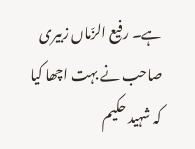ہے۔ رفیع الزّماں زبیری صاحب نے بہت اچھا کیا کہ شہید حکیم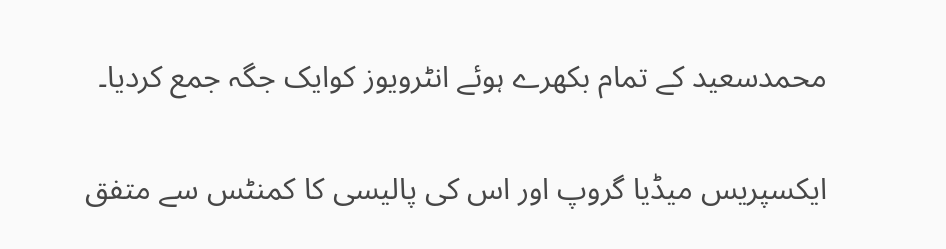محمدسعید کے تمام بکھرے ہوئے انٹرویوز کوایک جگہ جمع کردیا۔

ایکسپریس میڈیا گروپ اور اس کی پالیسی کا کمنٹس سے متفق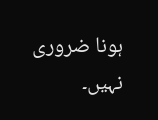ہونا ضروری نہیں۔